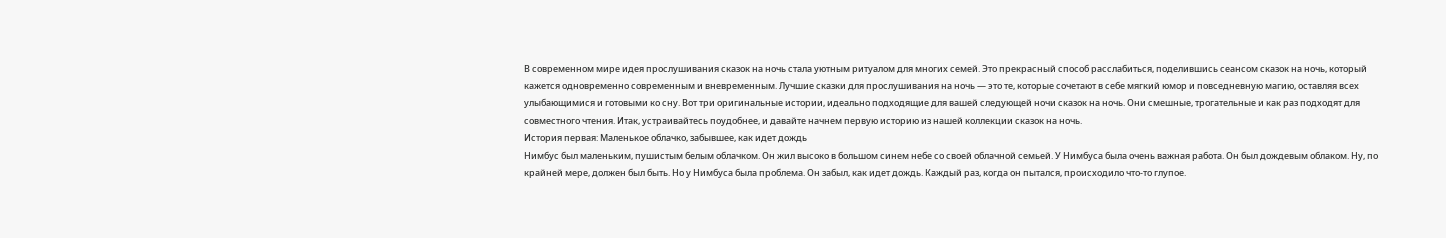В современном мире идея прослушивания сказок на ночь стала уютным ритуалом для многих семей. Это прекрасный способ расслабиться, поделившись сеансом сказок на ночь, который кажется одновременно современным и вневременным. Лучшие сказки для прослушивания на ночь — это те, которые сочетают в себе мягкий юмор и повседневную магию, оставляя всех улыбающимися и готовыми ко сну. Вот три оригинальные истории, идеально подходящие для вашей следующей ночи сказок на ночь. Они смешные, трогательные и как раз подходят для совместного чтения. Итак, устраивайтесь поудобнее, и давайте начнем первую историю из нашей коллекции сказок на ночь.
История первая: Маленькое облачко, забывшее, как идет дождь
Нимбус был маленьким, пушистым белым облачком. Он жил высоко в большом синем небе со своей облачной семьей. У Нимбуса была очень важная работа. Он был дождевым облаком. Ну, по крайней мере, должен был быть. Но у Нимбуса была проблема. Он забыл, как идет дождь. Каждый раз, когда он пытался, происходило что-то глупое.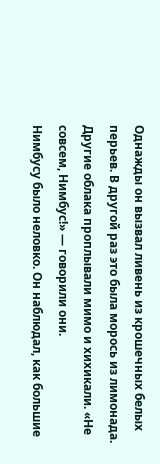Однажды он вызвал ливень из крошечных белых перьев. В другой раз это была морось из лимонада. Другие облака проплывали мимо и хихикали. «Не совсем, Нимбус!» — говорили они.
Нимбусу было неловко. Он наблюдал, как большие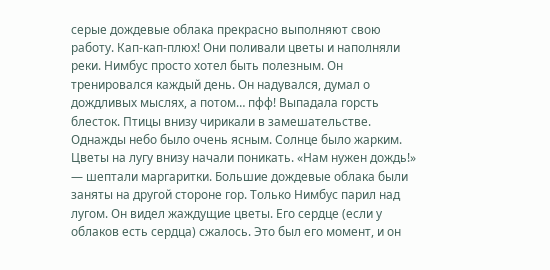серые дождевые облака прекрасно выполняют свою работу. Кап-кап-плюх! Они поливали цветы и наполняли реки. Нимбус просто хотел быть полезным. Он тренировался каждый день. Он надувался, думал о дождливых мыслях, а потом… пфф! Выпадала горсть блесток. Птицы внизу чирикали в замешательстве.
Однажды небо было очень ясным. Солнце было жарким. Цветы на лугу внизу начали поникать. «Нам нужен дождь!» — шептали маргаритки. Большие дождевые облака были заняты на другой стороне гор. Только Нимбус парил над лугом. Он видел жаждущие цветы. Его сердце (если у облаков есть сердца) сжалось. Это был его момент, и он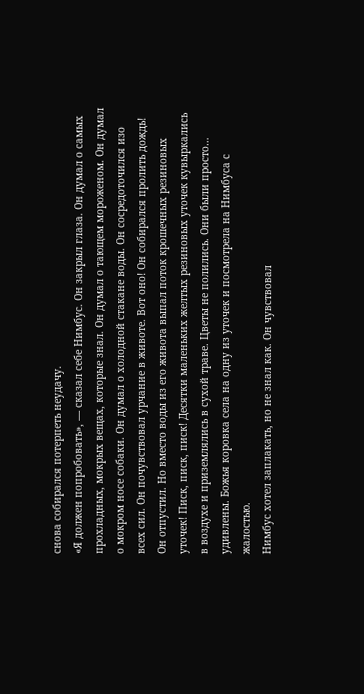снова собирался потерпеть неудачу.
«Я должен попробовать», — сказал себе Нимбус. Он закрыл глаза. Он думал о самых прохладных, мокрых вещах, которые знал. Он думал о тающем мороженом. Он думал о мокром носе собаки. Он думал о холодной стакане воды. Он сосредоточился изо всех сил. Он почувствовал урчание в животе. Вот оно! Он собирался пролить дождь!
Он отпустил. Но вместо воды из его живота выпал поток крошечных резиновых уточек! Писк, писк, писк! Десятки маленьких желтых резиновых уточек кувыркались в воздухе и приземлялись в сухой траве. Цветы не полились. Они были просто… удивлены. Божья коровка села на одну из уточек и посмотрела на Нимбуса с жалостью.
Нимбус хотел заплакать, но не знал как. Он чувствовал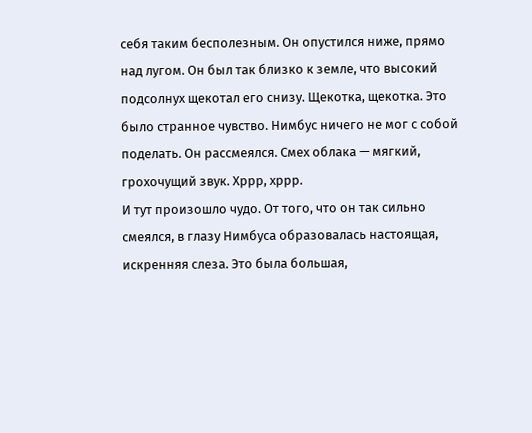себя таким бесполезным. Он опустился ниже, прямо над лугом. Он был так близко к земле, что высокий подсолнух щекотал его снизу. Щекотка, щекотка. Это было странное чувство. Нимбус ничего не мог с собой поделать. Он рассмеялся. Смех облака — мягкий, грохочущий звук. Хррр, хррр.
И тут произошло чудо. От того, что он так сильно смеялся, в глазу Нимбуса образовалась настоящая, искренняя слеза. Это была большая,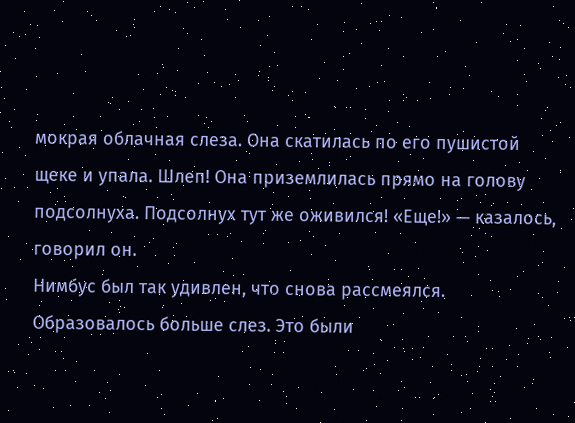мокрая облачная слеза. Она скатилась по его пушистой щеке и упала. Шлеп! Она приземлилась прямо на голову подсолнуха. Подсолнух тут же оживился! «Еще!» — казалось, говорил он.
Нимбус был так удивлен, что снова рассмеялся. Образовалось больше слез. Это были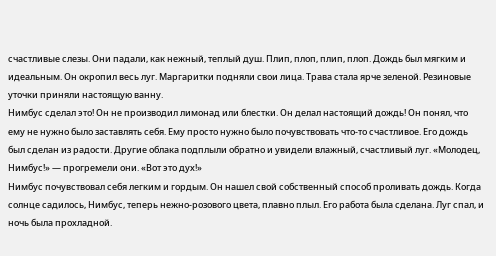счастливые слезы. Они падали, как нежный, теплый душ. Плип, плоп, плип, плоп. Дождь был мягким и идеальным. Он окропил весь луг. Маргаритки подняли свои лица. Трава стала ярче зеленой. Резиновые уточки приняли настоящую ванну.
Нимбус сделал это! Он не производил лимонад или блестки. Он делал настоящий дождь! Он понял, что ему не нужно было заставлять себя. Ему просто нужно было почувствовать что-то счастливое. Его дождь был сделан из радости. Другие облака подплыли обратно и увидели влажный, счастливый луг. «Молодец, Нимбус!» — прогремели они. «Вот это дух!»
Нимбус почувствовал себя легким и гордым. Он нашел свой собственный способ проливать дождь. Когда солнце садилось, Нимбус, теперь нежно-розового цвета, плавно плыл. Его работа была сделана. Луг спал, и ночь была прохладной.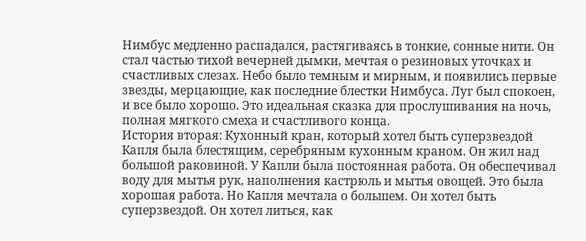Нимбус медленно распадался, растягиваясь в тонкие, сонные нити. Он стал частью тихой вечерней дымки, мечтая о резиновых уточках и счастливых слезах. Небо было темным и мирным, и появились первые звезды, мерцающие, как последние блестки Нимбуса. Луг был спокоен, и все было хорошо. Это идеальная сказка для прослушивания на ночь, полная мягкого смеха и счастливого конца.
История вторая: Кухонный кран, который хотел быть суперзвездой
Капля была блестящим, серебряным кухонным краном. Он жил над большой раковиной. У Капли была постоянная работа. Он обеспечивал воду для мытья рук, наполнения кастрюль и мытья овощей. Это была хорошая работа. Но Капля мечтала о большем. Он хотел быть суперзвездой. Он хотел литься, как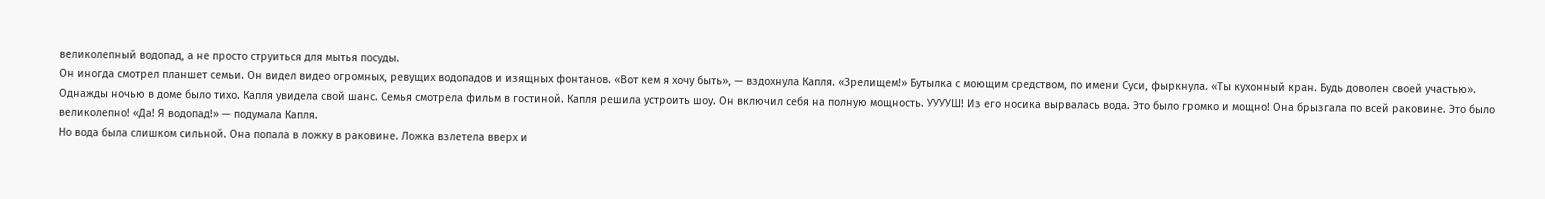великолепный водопад, а не просто струиться для мытья посуды.
Он иногда смотрел планшет семьи. Он видел видео огромных, ревущих водопадов и изящных фонтанов. «Вот кем я хочу быть», — вздохнула Капля. «Зрелищем!» Бутылка с моющим средством, по имени Суси, фыркнула. «Ты кухонный кран. Будь доволен своей участью».
Однажды ночью в доме было тихо. Капля увидела свой шанс. Семья смотрела фильм в гостиной. Капля решила устроить шоу. Он включил себя на полную мощность. УУУУШ! Из его носика вырвалась вода. Это было громко и мощно! Она брызгала по всей раковине. Это было великолепно! «Да! Я водопад!» — подумала Капля.
Но вода была слишком сильной. Она попала в ложку в раковине. Ложка взлетела вверх и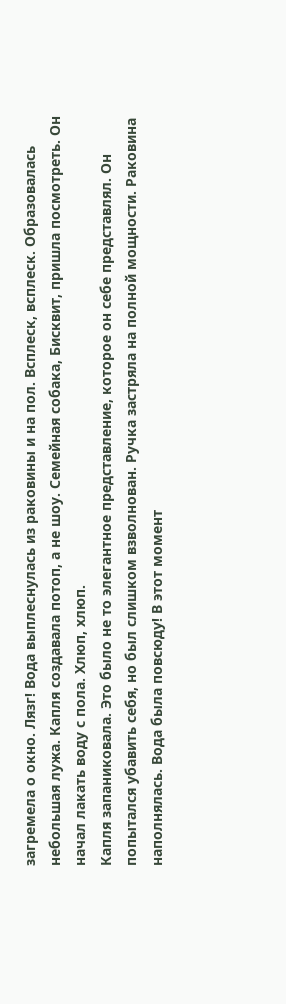загремела о окно. Лязг! Вода выплеснулась из раковины и на пол. Всплеск, всплеск. Образовалась небольшая лужа. Капля создавала потоп, а не шоу. Семейная собака, Бисквит, пришла посмотреть. Он начал лакать воду с пола. Хлюп, хлюп.
Капля запаниковала. Это было не то элегантное представление, которое он себе представлял. Он попытался убавить себя, но был слишком взволнован. Ручка застряла на полной мощности. Раковина наполнялась. Вода была повсюду! В этот момент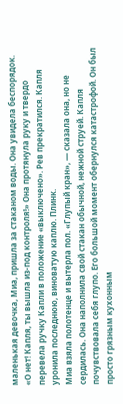маленькая девочка, Миа, пришла за стаканом воды. Она увидела беспорядок. «О нет! Капля, ты вышла из-под контроля!» Она протянула руку и твердо перевела ручку Капли в положение «выключено». Рев прекратился. Капля уронила последнюю, виноватую каплю. Плинк.
Миа взяла полотенце и вытерла пол. «Глупый кран», — сказала она, но не сердилась. Она наполнила свой стакан обычной, нежной струей. Капля почувствовала себя глупо. Его большой момент обернулся катастрофой. Он был просто грязным кухонным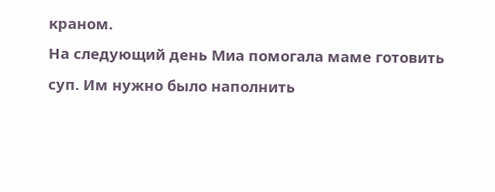краном.
На следующий день Миа помогала маме готовить суп. Им нужно было наполнить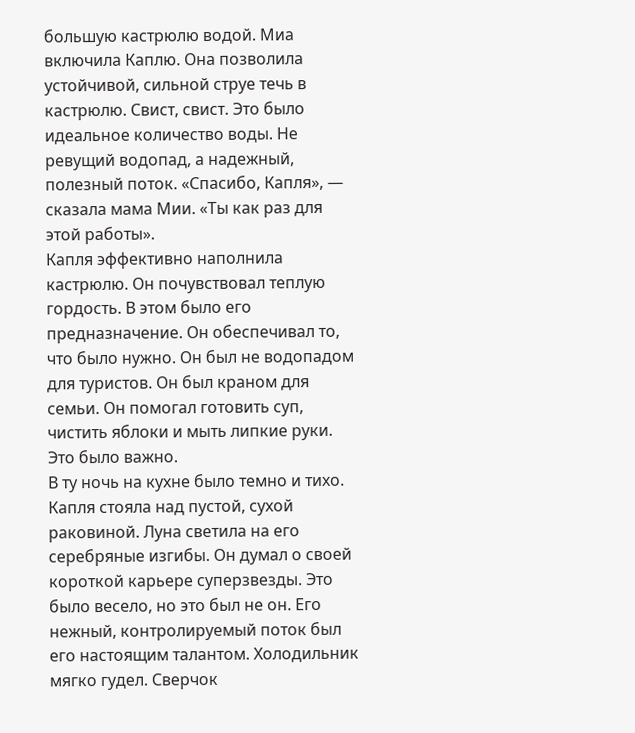большую кастрюлю водой. Миа включила Каплю. Она позволила устойчивой, сильной струе течь в кастрюлю. Свист, свист. Это было идеальное количество воды. Не ревущий водопад, а надежный, полезный поток. «Спасибо, Капля», — сказала мама Мии. «Ты как раз для этой работы».
Капля эффективно наполнила кастрюлю. Он почувствовал теплую гордость. В этом было его предназначение. Он обеспечивал то, что было нужно. Он был не водопадом для туристов. Он был краном для семьи. Он помогал готовить суп, чистить яблоки и мыть липкие руки. Это было важно.
В ту ночь на кухне было темно и тихо. Капля стояла над пустой, сухой раковиной. Луна светила на его серебряные изгибы. Он думал о своей короткой карьере суперзвезды. Это было весело, но это был не он. Его нежный, контролируемый поток был его настоящим талантом. Холодильник мягко гудел. Сверчок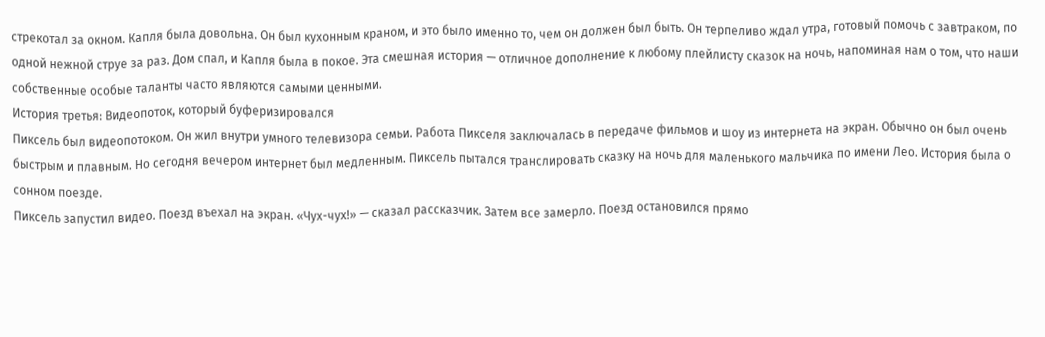стрекотал за окном. Капля была довольна. Он был кухонным краном, и это было именно то, чем он должен был быть. Он терпеливо ждал утра, готовый помочь с завтраком, по одной нежной струе за раз. Дом спал, и Капля была в покое. Эта смешная история — отличное дополнение к любому плейлисту сказок на ночь, напоминая нам о том, что наши собственные особые таланты часто являются самыми ценными.
История третья: Видеопоток, который буферизировался
Пиксель был видеопотоком. Он жил внутри умного телевизора семьи. Работа Пикселя заключалась в передаче фильмов и шоу из интернета на экран. Обычно он был очень быстрым и плавным. Но сегодня вечером интернет был медленным. Пиксель пытался транслировать сказку на ночь для маленького мальчика по имени Лео. История была о сонном поезде.
Пиксель запустил видео. Поезд въехал на экран. «Чух-чух!» — сказал рассказчик. Затем все замерло. Поезд остановился прямо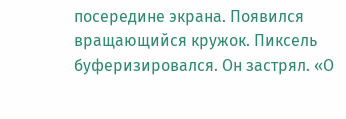посередине экрана. Появился вращающийся кружок. Пиксель буферизировался. Он застрял. «О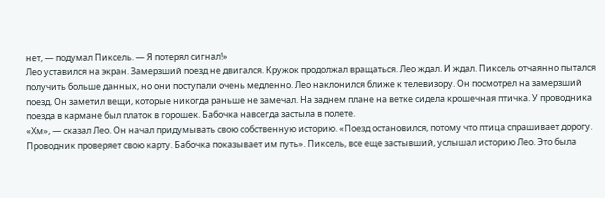нет, — подумал Пиксель. — Я потерял сигнал!»
Лео уставился на экран. Замерзший поезд не двигался. Кружок продолжал вращаться. Лео ждал. И ждал. Пиксель отчаянно пытался получить больше данных, но они поступали очень медленно. Лео наклонился ближе к телевизору. Он посмотрел на замерзший поезд. Он заметил вещи, которые никогда раньше не замечал. На заднем плане на ветке сидела крошечная птичка. У проводника поезда в кармане был платок в горошек. Бабочка навсегда застыла в полете.
«Хм», — сказал Лео. Он начал придумывать свою собственную историю. «Поезд остановился, потому что птица спрашивает дорогу. Проводник проверяет свою карту. Бабочка показывает им путь». Пиксель, все еще застывший, услышал историю Лео. Это была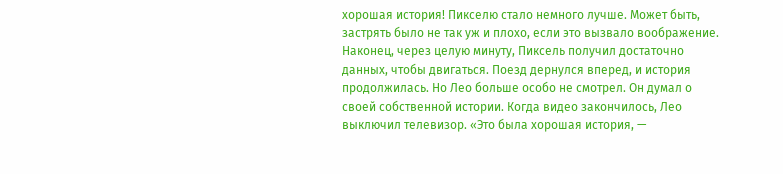хорошая история! Пикселю стало немного лучше. Может быть, застрять было не так уж и плохо, если это вызвало воображение.
Наконец, через целую минуту, Пиксель получил достаточно данных, чтобы двигаться. Поезд дернулся вперед, и история продолжилась. Но Лео больше особо не смотрел. Он думал о своей собственной истории. Когда видео закончилось, Лео выключил телевизор. «Это была хорошая история, —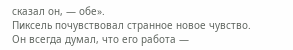сказал он, — обе».
Пиксель почувствовал странное новое чувство. Он всегда думал, что его работа —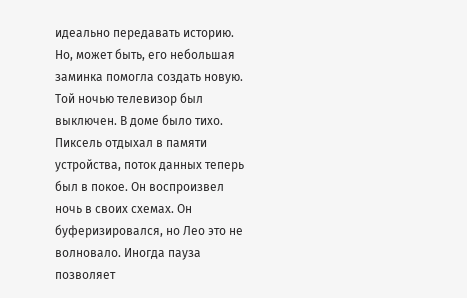идеально передавать историю. Но, может быть, его небольшая заминка помогла создать новую. Той ночью телевизор был выключен. В доме было тихо. Пиксель отдыхал в памяти устройства, поток данных теперь был в покое. Он воспроизвел ночь в своих схемах. Он буферизировался, но Лео это не волновало. Иногда пауза позволяет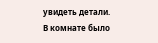увидеть детали. В комнате было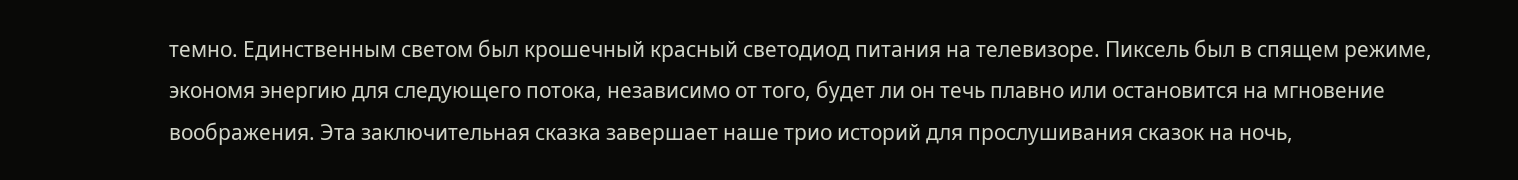темно. Единственным светом был крошечный красный светодиод питания на телевизоре. Пиксель был в спящем режиме, экономя энергию для следующего потока, независимо от того, будет ли он течь плавно или остановится на мгновение воображения. Эта заключительная сказка завершает наше трио историй для прослушивания сказок на ночь,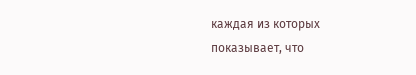каждая из которых показывает, что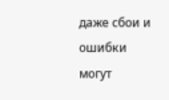даже сбои и ошибки могут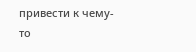привести к чему-то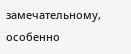замечательному, особенно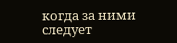когда за ними следует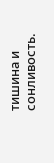тишина и сонливость.